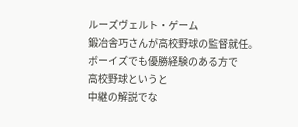ルーズヴェルト・ゲーム
鍛冶舎巧さんが高校野球の監督就任。
ボーイズでも優勝経験のある方で
高校野球というと
中継の解説でな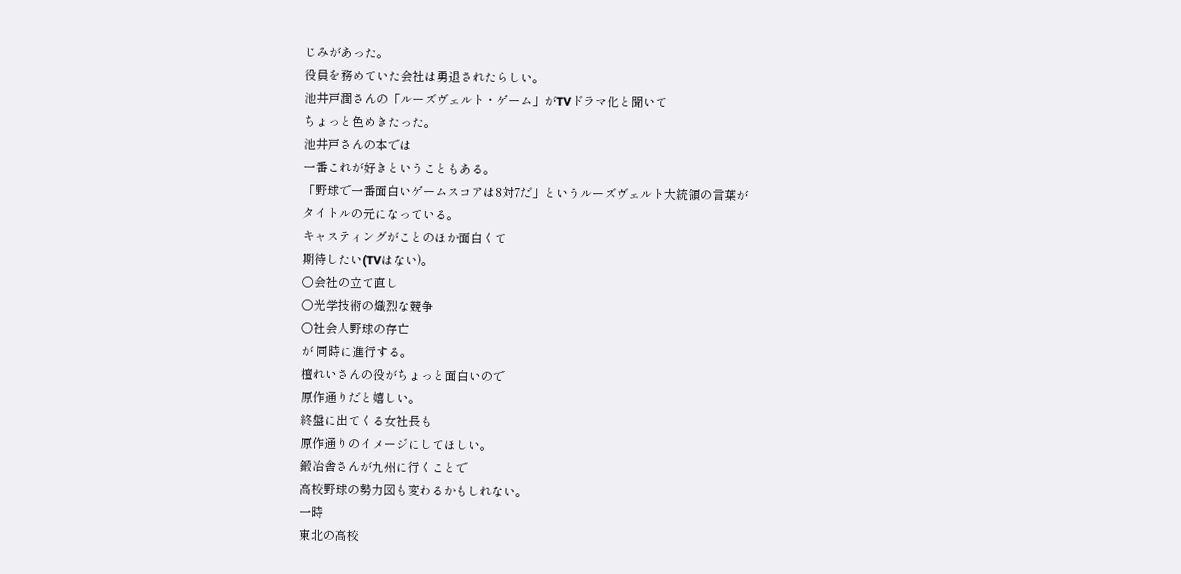じみがあった。
役員を務めていた会社は勇退されたらしい。
池井戸潤さんの「ルーズヴェルト・ゲーム」がTVドラマ化と聞いて
ちょっと色めきたった。
池井戸さんの本では
一番これが好きということもある。
「野球で一番面白いゲームスコアは8対7だ」というルーズヴェルト大統領の言葉が
タイトルの元になっている。
キャスティングがことのほか面白くて
期待したい(TVはない)。
○会社の立て直し
○光学技術の熾烈な競争
○社会人野球の存亡
が 同時に進行する。
檀れいさんの役がちょっと面白いので
原作通りだと嬉しい。
終盤に出てくる女社長も
原作通りのイメージにしてほしい。
鍛冶舎さんが九州に行くことで
高校野球の勢力図も変わるかもしれない。
一時
東北の高校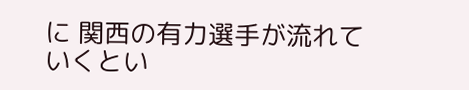に 関西の有力選手が流れていくとい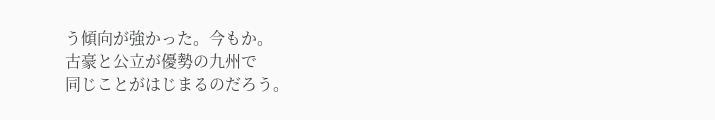う傾向が強かった。今もか。
古豪と公立が優勢の九州で
同じことがはじまるのだろう。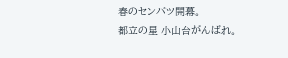春のセンバツ開幕。
都立の星 小山台がんばれ。